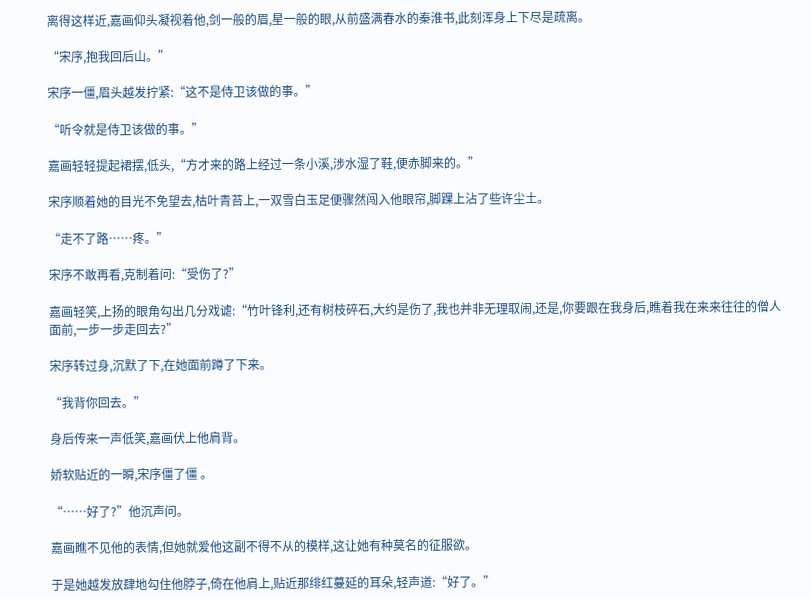离得这样近,嘉画仰头凝视着他,剑一般的眉,星一般的眼,从前盛满春水的秦淮书,此刻浑身上下尽是疏离。

“宋序,抱我回后山。”

宋序一僵,眉头越发拧紧:“这不是侍卫该做的事。”

“听令就是侍卫该做的事。”

嘉画轻轻提起裙摆,低头,“方才来的路上经过一条小溪,涉水湿了鞋,便赤脚来的。”

宋序顺着她的目光不免望去,枯叶青苔上,一双雪白玉足便骤然闯入他眼帘,脚踝上沾了些许尘土。

“走不了路……疼。”

宋序不敢再看,克制着问:“受伤了?”

嘉画轻笑,上扬的眼角勾出几分戏谑:“竹叶锋利,还有树枝碎石,大约是伤了,我也并非无理取闹,还是,你要跟在我身后,瞧着我在来来往往的僧人面前,一步一步走回去?”

宋序转过身,沉默了下,在她面前蹲了下来。

“我背你回去。”

身后传来一声低笑,嘉画伏上他肩背。

娇软贴近的一瞬,宋序僵了僵 。

“……好了?”他沉声问。

嘉画瞧不见他的表情,但她就爱他这副不得不从的模样,这让她有种莫名的征服欲。

于是她越发放肆地勾住他脖子,倚在他肩上,贴近那绯红蔓延的耳朵,轻声道:“好了。”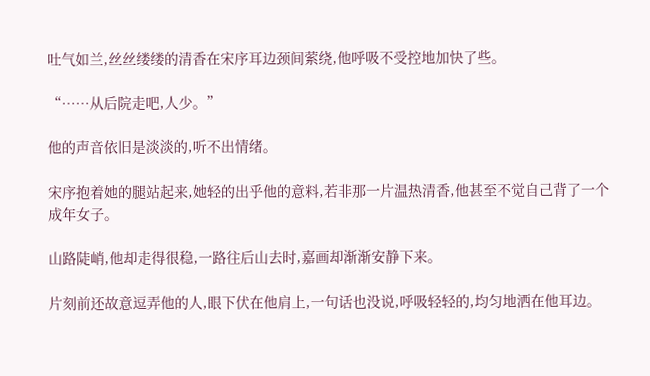吐气如兰,丝丝缕缕的清香在宋序耳边颈间萦绕,他呼吸不受控地加快了些。

“……从后院走吧,人少。”

他的声音依旧是淡淡的,听不出情绪。

宋序抱着她的腿站起来,她轻的出乎他的意料,若非那一片温热清香,他甚至不觉自己背了一个成年女子。

山路陡峭,他却走得很稳,一路往后山去时,嘉画却渐渐安静下来。

片刻前还故意逗弄他的人,眼下伏在他肩上,一句话也没说,呼吸轻轻的,均匀地洒在他耳边。